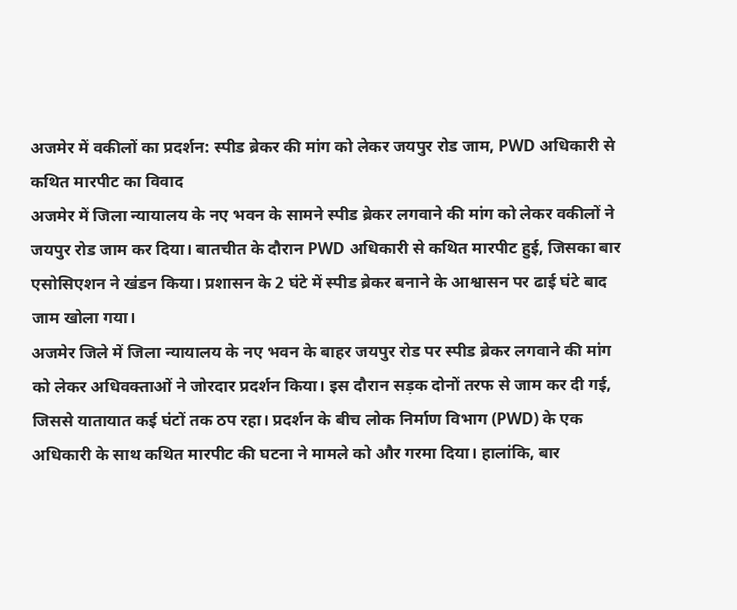अजमेर में वकीलों का प्रदर्शन: स्पीड ब्रेकर की मांग को लेकर जयपुर रोड जाम, PWD अधिकारी से कथित मारपीट का विवाद
अजमेर में जिला न्यायालय के नए भवन के सामने स्पीड ब्रेकर लगवाने की मांग को लेकर वकीलों ने जयपुर रोड जाम कर दिया। बातचीत के दौरान PWD अधिकारी से कथित मारपीट हुई, जिसका बार एसोसिएशन ने खंडन किया। प्रशासन के 2 घंटे में स्पीड ब्रेकर बनाने के आश्वासन पर ढाई घंटे बाद जाम खोला गया।
अजमेर जिले में जिला न्यायालय के नए भवन के बाहर जयपुर रोड पर स्पीड ब्रेकर लगवाने की मांग को लेकर अधिवक्ताओं ने जोरदार प्रदर्शन किया। इस दौरान सड़क दोनों तरफ से जाम कर दी गई, जिससे यातायात कई घंटों तक ठप रहा। प्रदर्शन के बीच लोक निर्माण विभाग (PWD) के एक अधिकारी के साथ कथित मारपीट की घटना ने मामले को और गरमा दिया। हालांकि, बार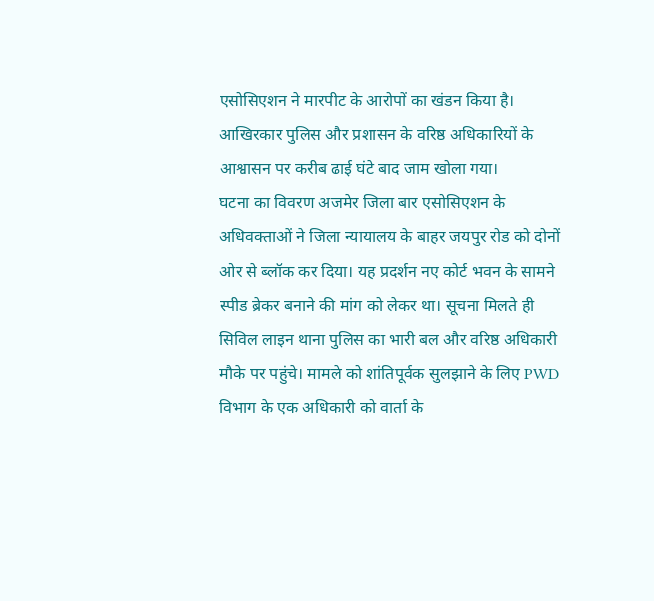एसोसिएशन ने मारपीट के आरोपों का खंडन किया है। आखिरकार पुलिस और प्रशासन के वरिष्ठ अधिकारियों के आश्वासन पर करीब ढाई घंटे बाद जाम खोला गया।
घटना का विवरण अजमेर जिला बार एसोसिएशन के अधिवक्ताओं ने जिला न्यायालय के बाहर जयपुर रोड को दोनों ओर से ब्लॉक कर दिया। यह प्रदर्शन नए कोर्ट भवन के सामने स्पीड ब्रेकर बनाने की मांग को लेकर था। सूचना मिलते ही सिविल लाइन थाना पुलिस का भारी बल और वरिष्ठ अधिकारी मौके पर पहुंचे। मामले को शांतिपूर्वक सुलझाने के लिए PWD विभाग के एक अधिकारी को वार्ता के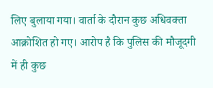लिए बुलाया गया। वार्ता के दौरान कुछ अधिवक्ता आक्रोशित हो गए। आरोप है कि पुलिस की मौजूदगी में ही कुछ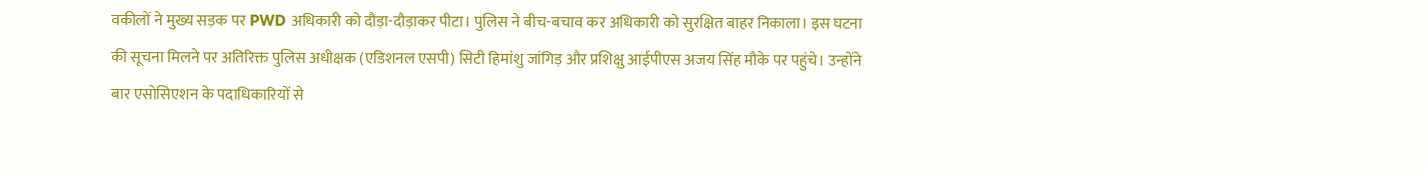वकीलों ने मुख्य सड़क पर PWD अधिकारी को दौड़ा-दौड़ाकर पीटा। पुलिस ने बीच-बचाव कर अधिकारी को सुरक्षित बाहर निकाला। इस घटना की सूचना मिलने पर अतिरिक्त पुलिस अधीक्षक (एडिशनल एसपी) सिटी हिमांशु जांगिड़ और प्रशिक्षु आईपीएस अजय सिंह मौके पर पहुंचे। उन्होंने बार एसोसिएशन के पदाधिकारियों से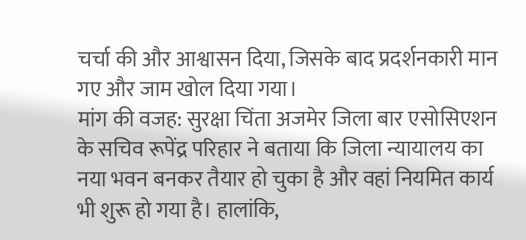चर्चा की और आश्वासन दिया, जिसके बाद प्रदर्शनकारी मान गए और जाम खोल दिया गया।
मांग की वजह: सुरक्षा चिंता अजमेर जिला बार एसोसिएशन के सचिव रूपेंद्र परिहार ने बताया कि जिला न्यायालय का नया भवन बनकर तैयार हो चुका है और वहां नियमित कार्य भी शुरू हो गया है। हालांकि,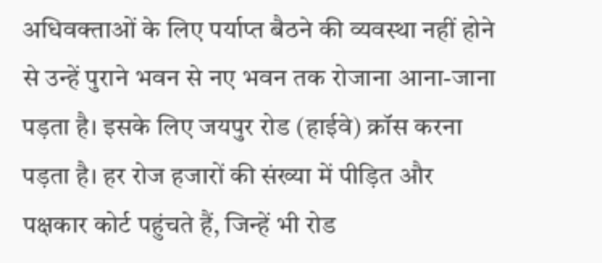अधिवक्ताओं के लिए पर्याप्त बैठने की व्यवस्था नहीं होने से उन्हें पुराने भवन से नए भवन तक रोजाना आना-जाना पड़ता है। इसके लिए जयपुर रोड (हाईवे) क्रॉस करना पड़ता है। हर रोज हजारों की संख्या में पीड़ित और पक्षकार कोर्ट पहुंचते हैं, जिन्हें भी रोड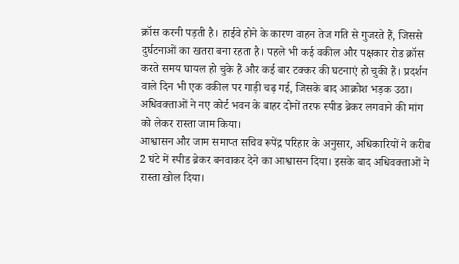क्रॉस करनी पड़ती है। हाईवे होने के कारण वाहन तेज गति से गुजरते हैं, जिससे दुर्घटनाओं का खतरा बना रहता है। पहले भी कई वकील और पक्षकार रोड क्रॉस करते समय घायल हो चुके हैं और कई बार टक्कर की घटनाएं हो चुकी हैं। प्रदर्शन वाले दिन भी एक वकील पर गाड़ी चढ़ गई, जिसके बाद आक्रोश भड़क उठा। अधिवक्ताओं ने नए कोर्ट भवन के बाहर दोनों तरफ स्पीड ब्रेकर लगवाने की मांग को लेकर रास्ता जाम किया।
आश्वासन और जाम समाप्त सचिव रूपेंद्र परिहार के अनुसार, अधिकारियों ने करीब 2 घंटे में स्पीड ब्रेकर बनवाकर देने का आश्वासन दिया। इसके बाद अधिवक्ताओं ने रास्ता खोल दिया।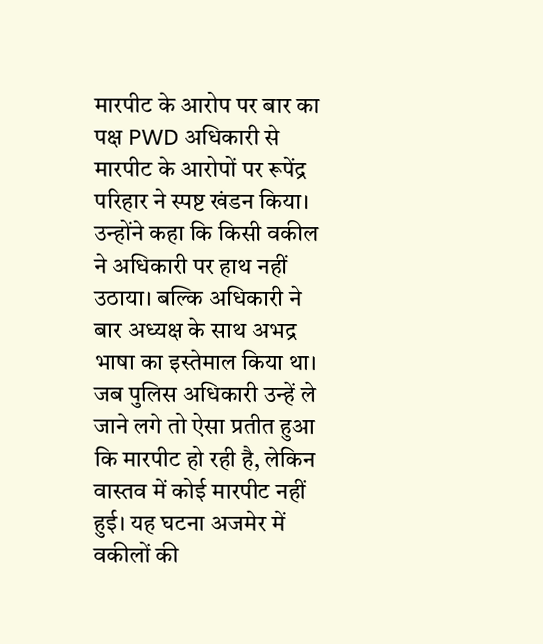मारपीट के आरोप पर बार का पक्ष PWD अधिकारी से मारपीट के आरोपों पर रूपेंद्र परिहार ने स्पष्ट खंडन किया। उन्होंने कहा कि किसी वकील ने अधिकारी पर हाथ नहीं उठाया। बल्कि अधिकारी ने बार अध्यक्ष के साथ अभद्र भाषा का इस्तेमाल किया था। जब पुलिस अधिकारी उन्हें ले जाने लगे तो ऐसा प्रतीत हुआ कि मारपीट हो रही है, लेकिन वास्तव में कोई मारपीट नहीं हुई। यह घटना अजमेर में वकीलों की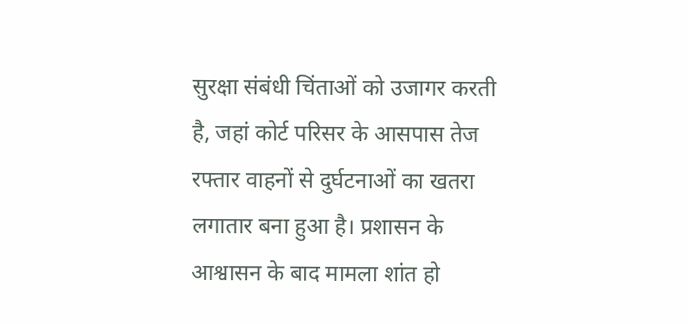सुरक्षा संबंधी चिंताओं को उजागर करती है, जहां कोर्ट परिसर के आसपास तेज रफ्तार वाहनों से दुर्घटनाओं का खतरा लगातार बना हुआ है। प्रशासन के आश्वासन के बाद मामला शांत हो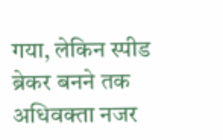गया, लेकिन स्पीड ब्रेकर बनने तक अधिवक्ता नजर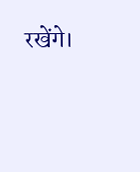रखेंगे।